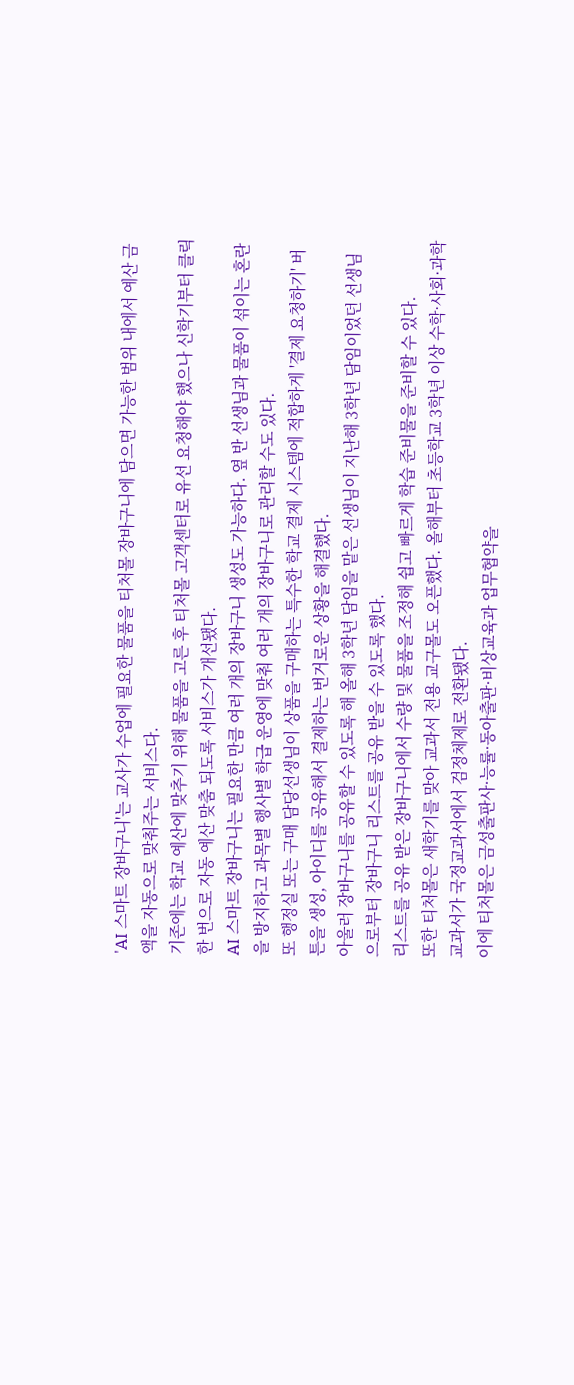'AI 스마트 장바구니'는 교사가 수업에 필요한 물품을 티처몰 장바구니에 담으면 가능한 범위 내에서 예산 금액을 자동으로 맞춰주는 서비스다.
기존에는 학교 예산에 맞추기 위해 물품을 고른 후 티처몰 고객센터로 유선 요청해야 했으나 신학기부터 클릭 한 번으로 자동 예산 맞춤 되도록 서비스가 개선됐다.
AI 스마트 장바구니는 필요한 만큼 여러 개의 장바구니 생성도 가능하다. 옆 반 선생님과 물품이 섞이는 혼란을 방지하고 과목별 행사별 학급 운영에 맞춰 여러 개의 장바구니로 관리할 수도 있다.
또 행정실 또는 구매 담당선생님이 상품을 구매하는 특수한 학교 결제 시스템에 적합하게 '결제 요청하기' 버튼을 생성, 아이디를 공유해서 결제하는 번거로운 상황을 해결했다.
아울러 장바구니를 공유할 수 있도록 해 올해 3학년 담임을 맡은 선생님이 지난해 3학년 담임이었던 선생님으로부터 장바구니 리스트를 공유 받을 수 있도록 했다.
리스트를 공유 받은 장바구니에서 수량 및 물품을 조정해 쉽고 빠르게 학습 준비물을 준비할 수 있다.
또한 티처몰은 새학기를 맞아 교과서 전용 교구몰도 오픈했다. 올해부터 초등학교 3학년 이상 수학·사회·과학 교과서가 국정교과서에서 검정체제로 전환됐다.
이에 티처몰은 금성출판사·능률·동아출판·비상교육과 업무협약을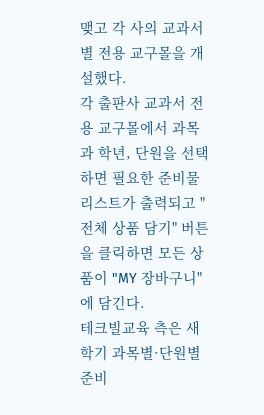맺고 각 사의 교과서별 전용 교구몰을 개설했다.
각 출판사 교과서 전용 교구몰에서 과목과 학년, 단원을 선택하면 필요한 준비물 리스트가 출력되고 "전체 상품 담기" 버튼을 클릭하면 모든 상품이 "MY 장바구니"에 담긴다.
테크빌교육 측은 새 학기 과목별·단원별 준비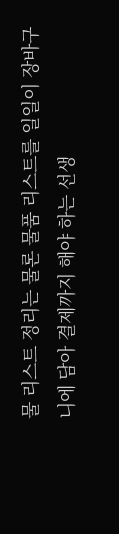물 리스트 정리는 물론 물품 리스트를 일일이 장바구니에 담아 결제까지 해야 하는 선생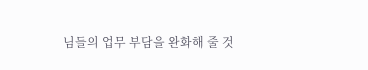님들의 업무 부담을 완화해 줄 것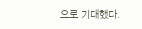으로 기대했다.